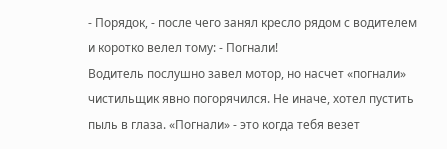- Порядок, - после чего занял кресло рядом с водителем и коротко велел тому: - Погнали!
Водитель послушно завел мотор, но насчет «погнали» чистильщик явно погорячился. Не иначе, хотел пустить пыль в глаза. «Погнали» - это когда тебя везет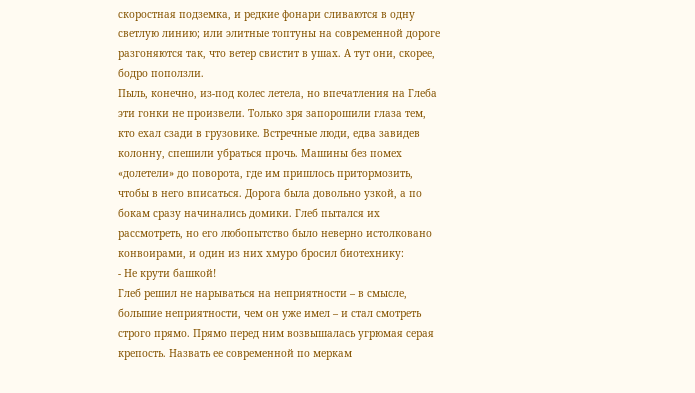скоростная подземка, и редкие фонари сливаются в одну светлую линию; или элитные топтуны на современной дороге разгоняются так, что ветер свистит в ушах. А тут они, скорее, бодро поползли.
Пыль, конечно, из-под колес летела, но впечатления на Глеба эти гонки не произвели. Только зря запорошили глаза тем, кто ехал сзади в грузовике. Встречные люди, едва завидев колонну, спешили убраться прочь. Машины без помех «долетели» до поворота, где им пришлось притормозить, чтобы в него вписаться. Дорога была довольно узкой, а по бокам сразу начинались домики. Глеб пытался их рассмотреть, но его любопытство было неверно истолковано конвоирами, и один из них хмуро бросил биотехнику:
- Не крути башкой!
Глеб решил не нарываться на неприятности – в смысле, большие неприятности, чем он уже имел – и стал смотреть строго прямо. Прямо перед ним возвышалась угрюмая серая крепость. Назвать ее современной по меркам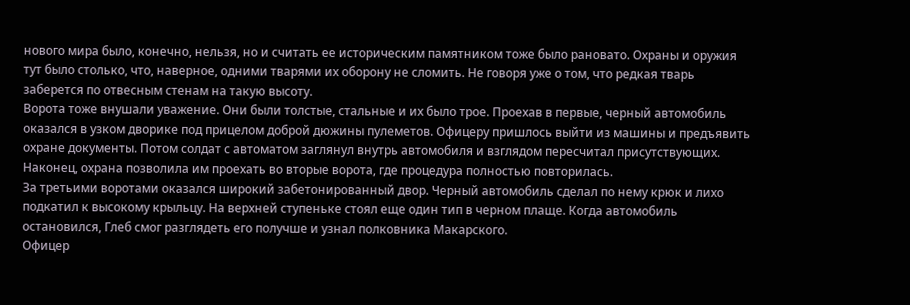нового мира было, конечно, нельзя, но и считать ее историческим памятником тоже было рановато. Охраны и оружия тут было столько, что, наверное, одними тварями их оборону не сломить. Не говоря уже о том, что редкая тварь заберется по отвесным стенам на такую высоту.
Ворота тоже внушали уважение. Они были толстые, стальные и их было трое. Проехав в первые, черный автомобиль оказался в узком дворике под прицелом доброй дюжины пулеметов. Офицеру пришлось выйти из машины и предъявить охране документы. Потом солдат с автоматом заглянул внутрь автомобиля и взглядом пересчитал присутствующих. Наконец, охрана позволила им проехать во вторые ворота, где процедура полностью повторилась.
За третьими воротами оказался широкий забетонированный двор. Черный автомобиль сделал по нему крюк и лихо подкатил к высокому крыльцу. На верхней ступеньке стоял еще один тип в черном плаще. Когда автомобиль остановился, Глеб смог разглядеть его получше и узнал полковника Макарского.
Офицер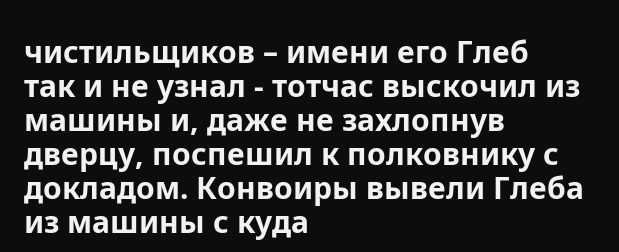чистильщиков – имени его Глеб так и не узнал - тотчас выскочил из машины и, даже не захлопнув дверцу, поспешил к полковнику с докладом. Конвоиры вывели Глеба из машины с куда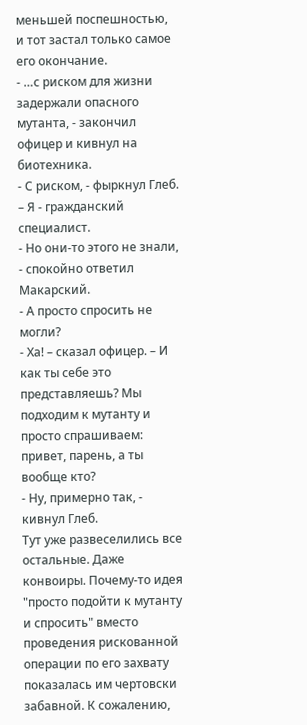меньшей поспешностью, и тот застал только самое его окончание.
- …с риском для жизни задержали опасного мутанта, - закончил офицер и кивнул на биотехника.
- С риском, - фыркнул Глеб. – Я - гражданский специалист.
- Но они-то этого не знали, - спокойно ответил Макарский.
- А просто спросить не могли?
- Ха! – сказал офицер. – И как ты себе это представляешь? Мы подходим к мутанту и просто спрашиваем: привет, парень, а ты вообще кто?
- Ну, примерно так, - кивнул Глеб.
Тут уже развеселились все остальные. Даже конвоиры. Почему-то идея "просто подойти к мутанту и спросить" вместо проведения рискованной операции по его захвату показалась им чертовски забавной. К сожалению,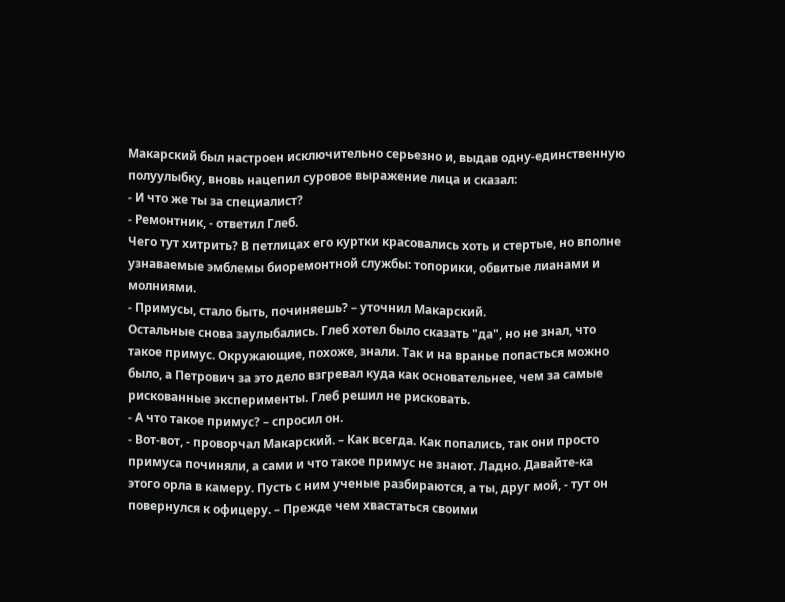Макарский был настроен исключительно серьезно и, выдав одну-единственную полуулыбку, вновь нацепил суровое выражение лица и сказал:
- И что же ты за специалист?
- Ремонтник, - ответил Глеб.
Чего тут хитрить? В петлицах его куртки красовались хоть и стертые, но вполне узнаваемые эмблемы биоремонтной службы: топорики, обвитые лианами и молниями.
- Примусы, стало быть, починяешь? – уточнил Макарский.
Остальные снова заулыбались. Глеб хотел было сказать "да", но не знал, что такое примус. Окружающие, похоже, знали. Так и на вранье попасться можно было, а Петрович за это дело взгревал куда как основательнее, чем за самые рискованные эксперименты. Глеб решил не рисковать.
- А что такое примус? – спросил он.
- Вот-вот, - проворчал Макарский. – Как всегда. Как попались, так они просто примуса починяли, а сами и что такое примус не знают. Ладно. Давайте-ка этого орла в камеру. Пусть с ним ученые разбираются, а ты, друг мой, - тут он повернулся к офицеру. – Прежде чем хвастаться своими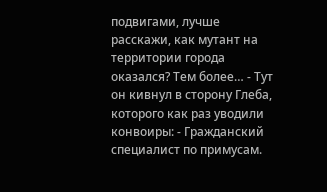подвигами, лучше расскажи, как мутант на территории города оказался? Тем более… - Тут он кивнул в сторону Глеба, которого как раз уводили конвоиры: - Гражданский специалист по примусам.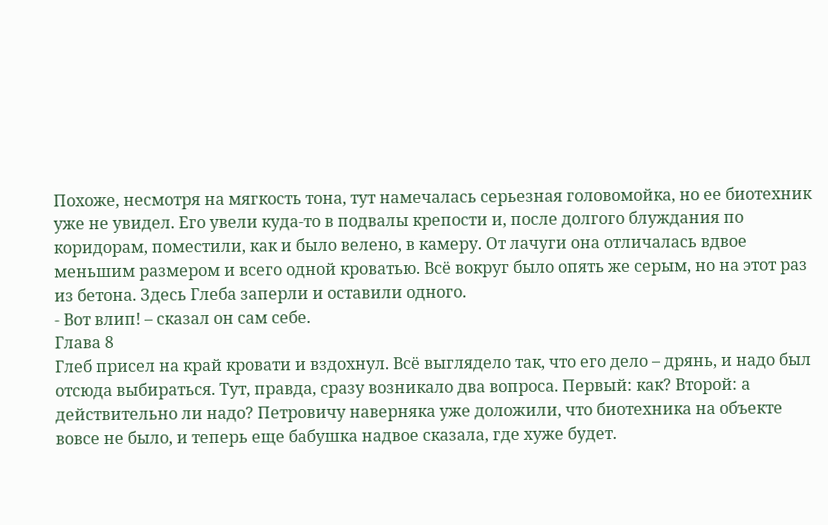Похоже, несмотря на мягкость тона, тут намечалась серьезная головомойка, но ее биотехник уже не увидел. Его увели куда-то в подвалы крепости и, после долгого блуждания по коридорам, поместили, как и было велено, в камеру. От лачуги она отличалась вдвое меньшим размером и всего одной кроватью. Всё вокруг было опять же серым, но на этот раз из бетона. Здесь Глеба заперли и оставили одного.
- Вот влип! – сказал он сам себе.
Глава 8
Глеб присел на край кровати и вздохнул. Всё выглядело так, что его дело – дрянь, и надо был отсюда выбираться. Тут, правда, сразу возникало два вопроса. Первый: как? Второй: а действительно ли надо? Петровичу наверняка уже доложили, что биотехника на объекте вовсе не было, и теперь еще бабушка надвое сказала, где хуже будет.